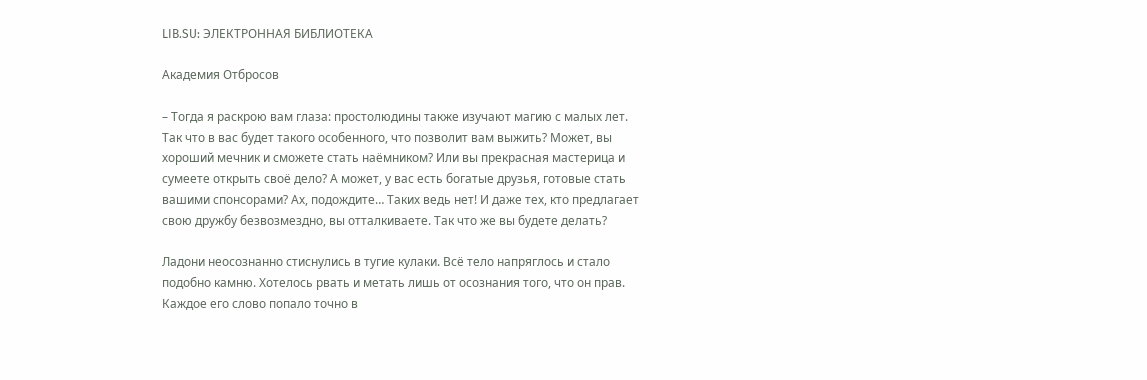LIB.SU: ЭЛЕКТРОННАЯ БИБЛИОТЕКА

Академия Отбросов

– Тогда я раскрою вам глаза: простолюдины также изучают магию с малых лет. Так что в вас будет такого особенного, что позволит вам выжить? Может, вы хороший мечник и сможете стать наёмником? Или вы прекрасная мастерица и сумеете открыть своё дело? А может, у вас есть богатые друзья, готовые стать вашими спонсорами? Ах, подождите… Таких ведь нет! И даже тех, кто предлагает свою дружбу безвозмездно, вы отталкиваете. Так что же вы будете делать?

Ладони неосознанно стиснулись в тугие кулаки. Всё тело напряглось и стало подобно камню. Хотелось рвать и метать лишь от осознания того, что он прав. Каждое его слово попало точно в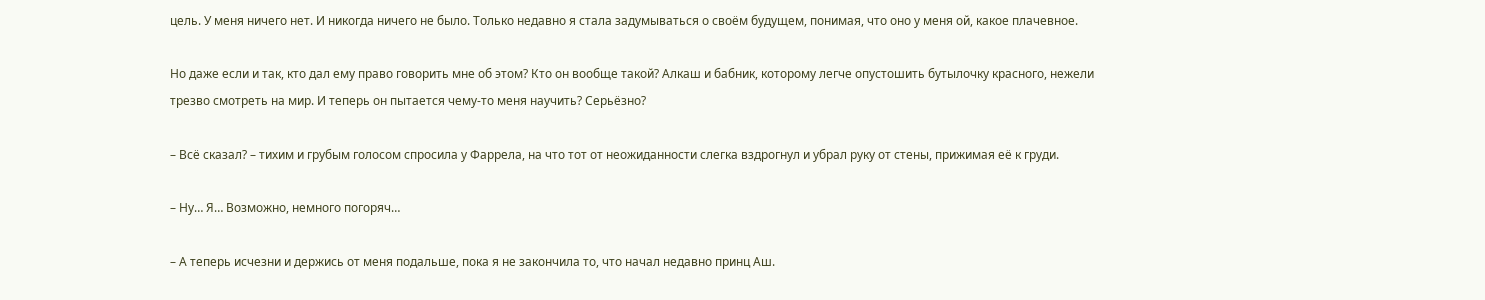цель. У меня ничего нет. И никогда ничего не было. Только недавно я стала задумываться о своём будущем, понимая, что оно у меня ой, какое плачевное.

Но даже если и так, кто дал ему право говорить мне об этом? Кто он вообще такой? Алкаш и бабник, которому легче опустошить бутылочку красного, нежели трезво смотреть на мир. И теперь он пытается чему‑то меня научить? Серьёзно?

– Всё сказал? – тихим и грубым голосом спросила у Фаррела, на что тот от неожиданности слегка вздрогнул и убрал руку от стены, прижимая её к груди.

– Ну… Я… Возможно, немного погоряч…

– А теперь исчезни и держись от меня подальше, пока я не закончила то, что начал недавно принц Аш.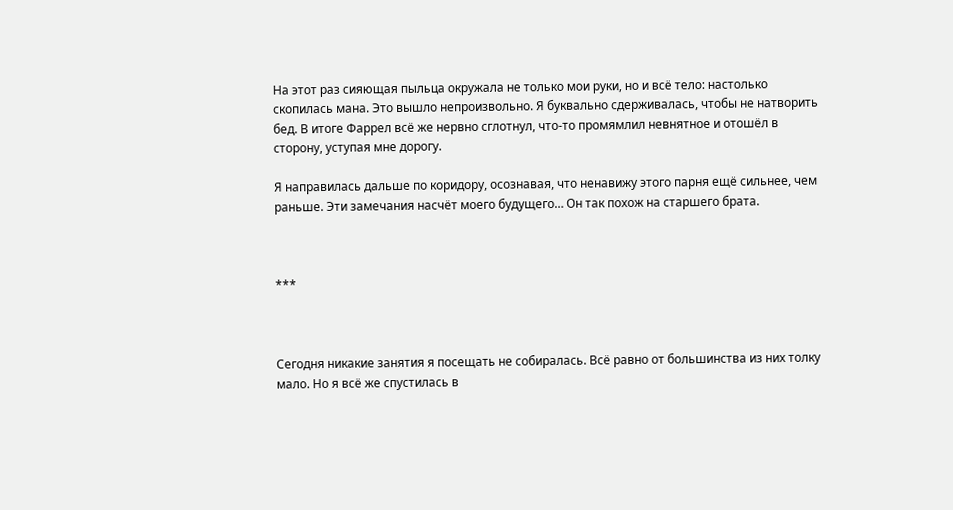На этот раз сияющая пыльца окружала не только мои руки, но и всё тело: настолько скопилась мана. Это вышло непроизвольно. Я буквально сдерживалась, чтобы не натворить бед. В итоге Фаррел всё же нервно сглотнул, что‑то промямлил невнятное и отошёл в сторону, уступая мне дорогу.

Я направилась дальше по коридору, осознавая, что ненавижу этого парня ещё сильнее, чем раньше. Эти замечания насчёт моего будущего… Он так похож на старшего брата.



***



Сегодня никакие занятия я посещать не собиралась. Всё равно от большинства из них толку мало. Но я всё же спустилась в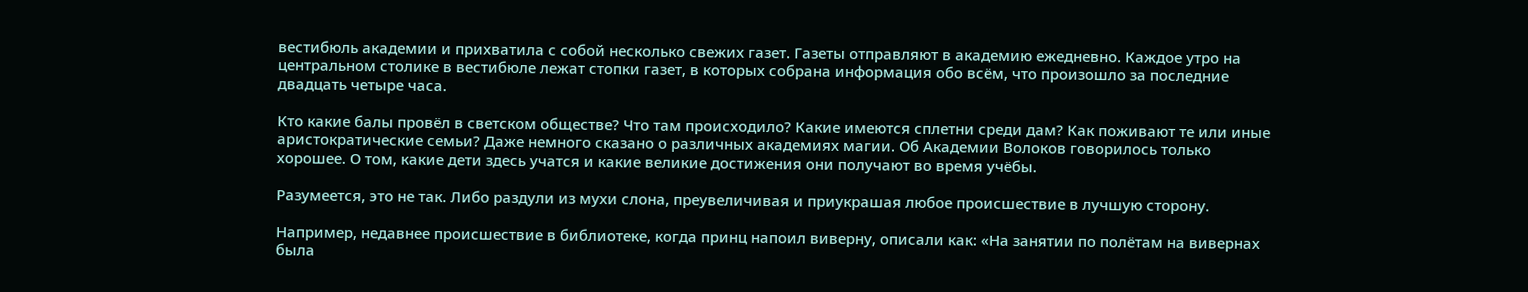вестибюль академии и прихватила с собой несколько свежих газет. Газеты отправляют в академию ежедневно. Каждое утро на центральном столике в вестибюле лежат стопки газет, в которых собрана информация обо всём, что произошло за последние двадцать четыре часа.

Кто какие балы провёл в светском обществе? Что там происходило? Какие имеются сплетни среди дам? Как поживают те или иные аристократические семьи? Даже немного сказано о различных академиях магии. Об Академии Волоков говорилось только хорошее. О том, какие дети здесь учатся и какие великие достижения они получают во время учёбы.

Разумеется, это не так. Либо раздули из мухи слона, преувеличивая и приукрашая любое происшествие в лучшую сторону.

Например, недавнее происшествие в библиотеке, когда принц напоил виверну, описали как: «На занятии по полётам на вивернах была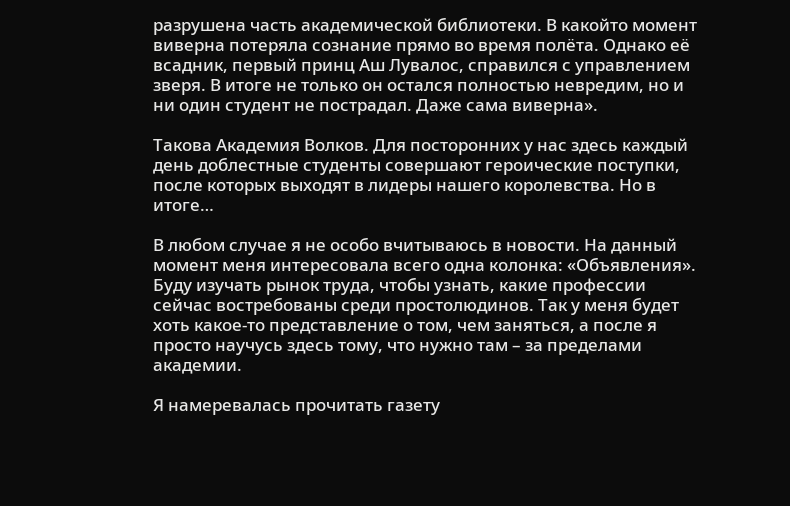разрушена часть академической библиотеки. В какойто момент виверна потеряла сознание прямо во время полёта. Однако её всадник, первый принц Аш Лувалос, справился с управлением зверя. В итоге не только он остался полностью невредим, но и ни один студент не пострадал. Даже сама виверна».

Такова Академия Волков. Для посторонних у нас здесь каждый день доблестные студенты совершают героические поступки, после которых выходят в лидеры нашего королевства. Но в итоге…

В любом случае я не особо вчитываюсь в новости. На данный момент меня интересовала всего одна колонка: «Объявления». Буду изучать рынок труда, чтобы узнать, какие профессии сейчас востребованы среди простолюдинов. Так у меня будет хоть какое‑то представление о том, чем заняться, а после я просто научусь здесь тому, что нужно там – за пределами академии.

Я намеревалась прочитать газету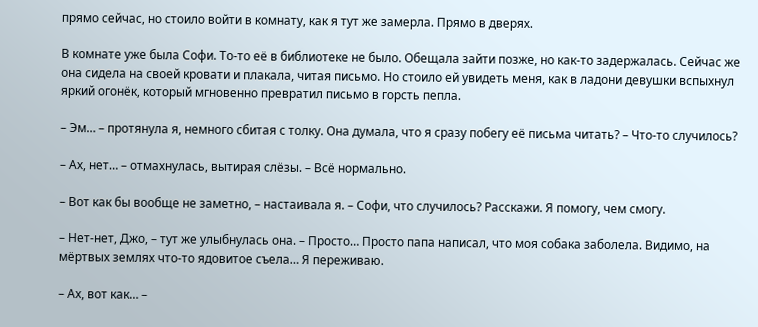прямо сейчас, но стоило войти в комнату, как я тут же замерла. Прямо в дверях.

В комнате уже была Софи. То‑то её в библиотеке не было. Обещала зайти позже, но как‑то задержалась. Сейчас же она сидела на своей кровати и плакала, читая письмо. Но стоило ей увидеть меня, как в ладони девушки вспыхнул яркий огонёк, который мгновенно превратил письмо в горсть пепла.

– Эм… – протянула я, немного сбитая с толку. Она думала, что я сразу побегу её письма читать? – Что‑то случилось?

– Ах, нет… – отмахнулась, вытирая слёзы. – Всё нормально.

– Вот как бы вообще не заметно, – настаивала я. – Софи, что случилось? Расскажи. Я помогу, чем смогу.

– Нет‑нет, Джо, – тут же улыбнулась она. – Просто… Просто папа написал, что моя собака заболела. Видимо, на мёртвых землях что‑то ядовитое съела… Я переживаю.

– Ах, вот как… –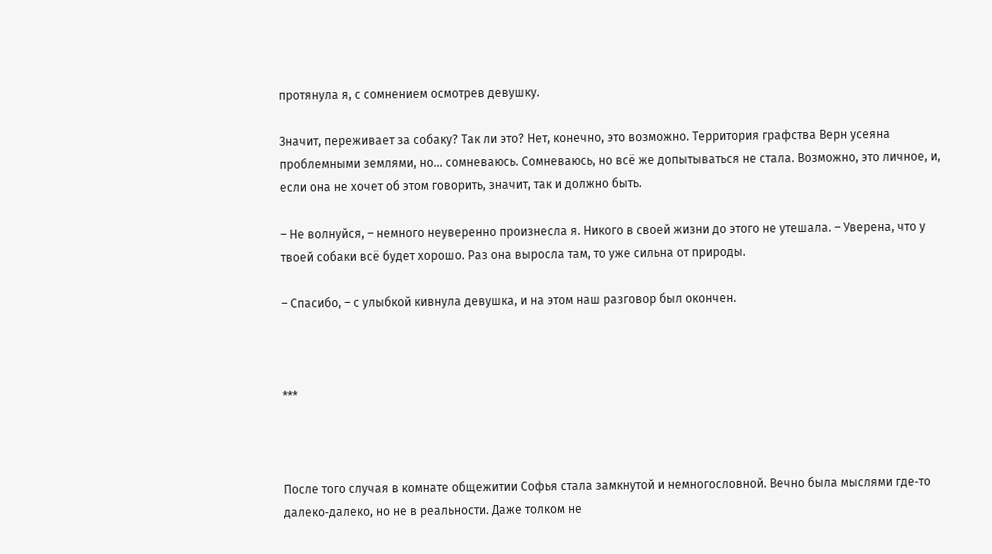протянула я, с сомнением осмотрев девушку.

Значит, переживает за собаку? Так ли это? Нет, конечно, это возможно. Территория графства Верн усеяна проблемными землями, но… сомневаюсь. Сомневаюсь, но всё же допытываться не стала. Возможно, это личное, и, если она не хочет об этом говорить, значит, так и должно быть.

– Не волнуйся, – немного неуверенно произнесла я. Никого в своей жизни до этого не утешала. – Уверена, что у твоей собаки всё будет хорошо. Раз она выросла там, то уже сильна от природы.

– Спасибо, – с улыбкой кивнула девушка, и на этом наш разговор был окончен.



***



После того случая в комнате общежитии Софья стала замкнутой и немногословной. Вечно была мыслями где‑то далеко‑далеко, но не в реальности. Даже толком не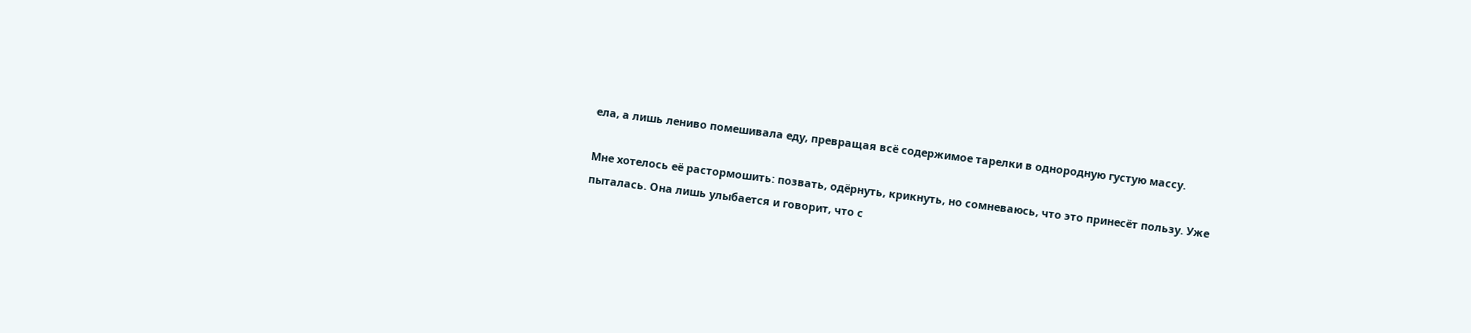ела, а лишь лениво помешивала еду, превращая всё содержимое тарелки в однородную густую массу.

Мне хотелось её растормошить: позвать, одёрнуть, крикнуть, но сомневаюсь, что это принесёт пользу. Уже пыталась. Она лишь улыбается и говорит, что с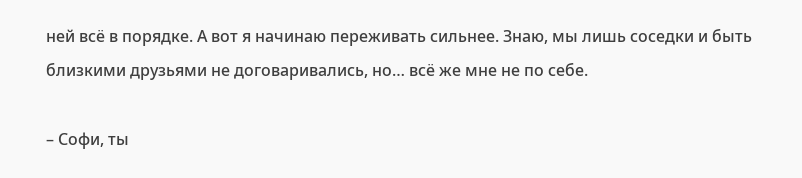ней всё в порядке. А вот я начинаю переживать сильнее. Знаю, мы лишь соседки и быть близкими друзьями не договаривались, но… всё же мне не по себе.

– Софи, ты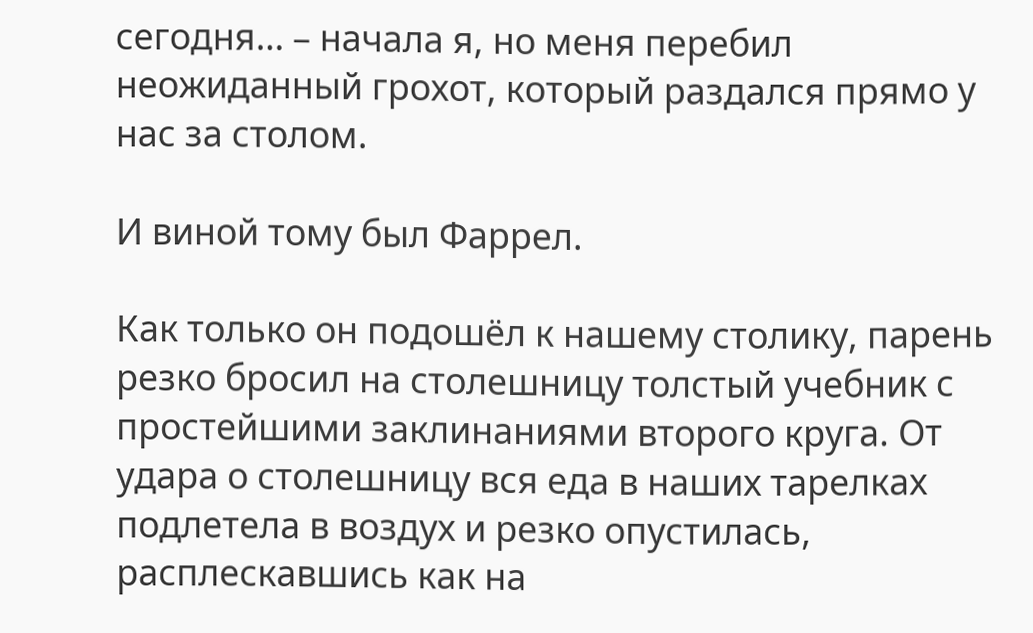сегодня… – начала я, но меня перебил неожиданный грохот, который раздался прямо у нас за столом.

И виной тому был Фаррел.

Как только он подошёл к нашему столику, парень резко бросил на столешницу толстый учебник с простейшими заклинаниями второго круга. От удара о столешницу вся еда в наших тарелках подлетела в воздух и резко опустилась, расплескавшись как на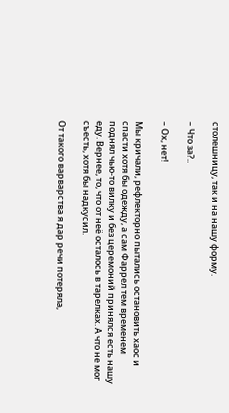столешницу, так и на нашу форму.

– Что за?..

– Ох, нет!

Мы кричали, рефлекторно пытались остановить хаос и спасти хотя бы одежду, а сам Фаррел тем временем поднял чью‑то вилку и без церемоний принялся есть нашу еду. Вернее, то, что от неё осталось в тарелках. А что не мог съесть, хотя бы надкусил.

От такого варварства я дар речи потеряла,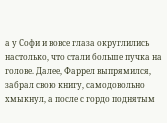а у Софи и вовсе глаза округлились настолько, что стали больше пучка на голове. Далее, Фаррел выпрямился, забрал свою книгу, самодовольно хмыкнул, а после с гордо поднятым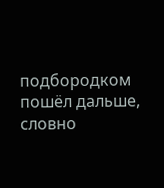подбородком пошёл дальше, словно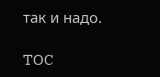так и надо.

TOC